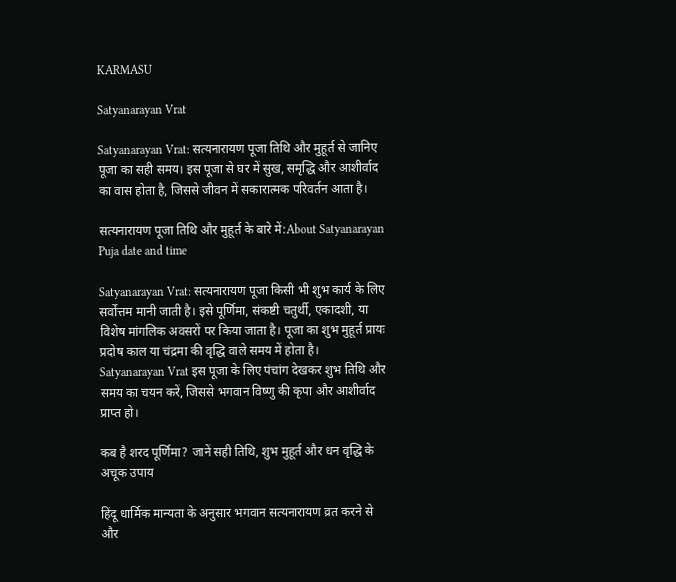KARMASU

Satyanarayan Vrat

Satyanarayan Vrat: सत्यनारायण पूजा तिथि और मुहूर्त से जानिए पूजा का सही समय। इस पूजा से घर में सुख, समृद्धि और आशीर्वाद का वास होता है, जिससे जीवन में सकारात्मक परिवर्तन आता है।

सत्यनारायण पूजा तिथि और मुहूर्त के बारे में:About Satyanarayan Puja date and time

Satyanarayan Vrat: सत्यनारायण पूजा किसी भी शुभ कार्य के लिए सर्वोत्तम मानी जाती है। इसे पूर्णिमा, संकष्टी चतुर्थी, एकादशी, या विशेष मांगलिक अवसरों पर किया जाता है। पूजा का शुभ मुहूर्त प्रायः प्रदोष काल या चंद्रमा की वृद्धि वाले समय में होता है। Satyanarayan Vrat इस पूजा के लिए पंचांग देखकर शुभ तिथि और समय का चयन करें, जिससे भगवान विष्णु की कृपा और आशीर्वाद प्राप्त हो।

कब है शरद पूर्णिमा? जानें सही तिथि, शुभ मुहूर्त और धन वृद्धि के अचूक उपाय

हिंदू धार्मिक मान्यता के अनुसार भगवान सत्यनारायण व्रत करने से और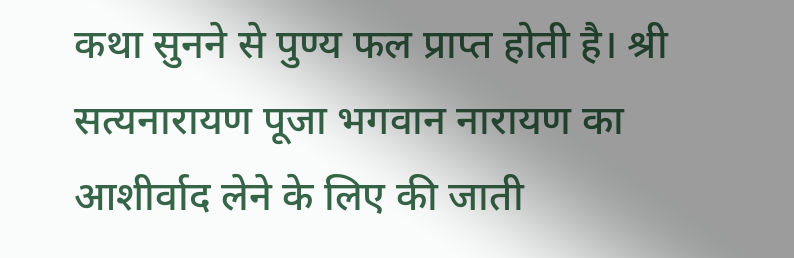कथा सुनने से पुण्य फल प्राप्त होती है। श्री सत्यनारायण पूजा भगवान नारायण का आशीर्वाद लेने के लिए की जाती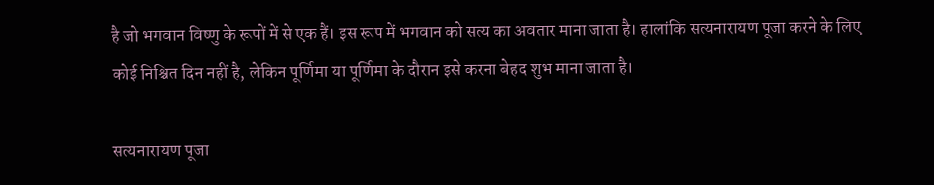है जो भगवान विष्णु के रूपों में से एक हैं। इस रूप में भगवान को सत्य का अवतार माना जाता है। हालांकि सत्यनारायण पूजा करने के लिए कोई निश्चित दिन नहीं है, लेकिन पूर्णिमा या पूर्णिमा के दौरान इसे करना बेहद शुभ माना जाता है।

सत्यनारायण पूजा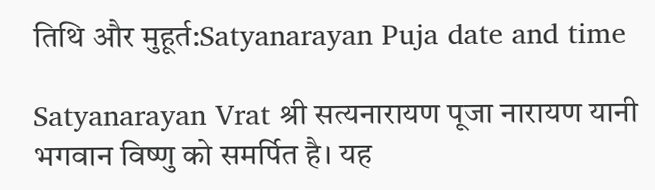तिथि और मुहूर्त:Satyanarayan Puja date and time

Satyanarayan Vrat श्री सत्यनारायण पूजा नारायण यानी भगवान विष्णु को समर्पित है। यह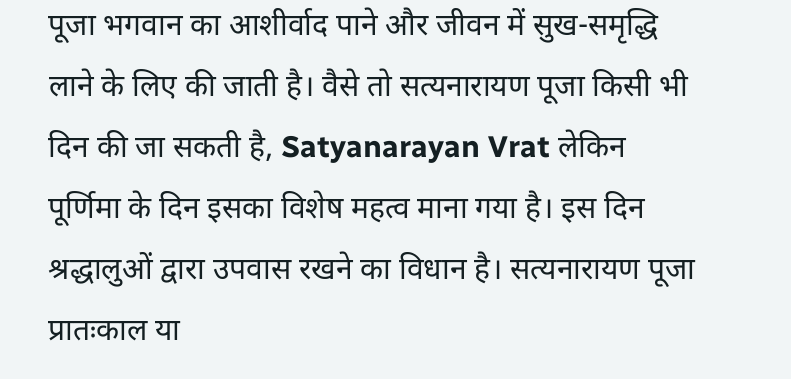पूजा भगवान का आशीर्वाद पाने और जीवन में सुख-समृद्धि लाने के लिए की जाती है। वैसे तो सत्यनारायण पूजा किसी भी दिन की जा सकती है, Satyanarayan Vrat लेकिन पूर्णिमा के दिन इसका विशेष महत्व माना गया है। इस दिन श्रद्धालुओं द्वारा उपवास रखने का विधान है। सत्यनारायण पूजा प्रातःकाल या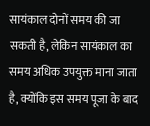सायंकाल दोनों समय की जा सकती है, लेकिन सायंकाल का समय अधिक उपयुक्त माना जाता है, क्योंकि इस समय पूजा के बाद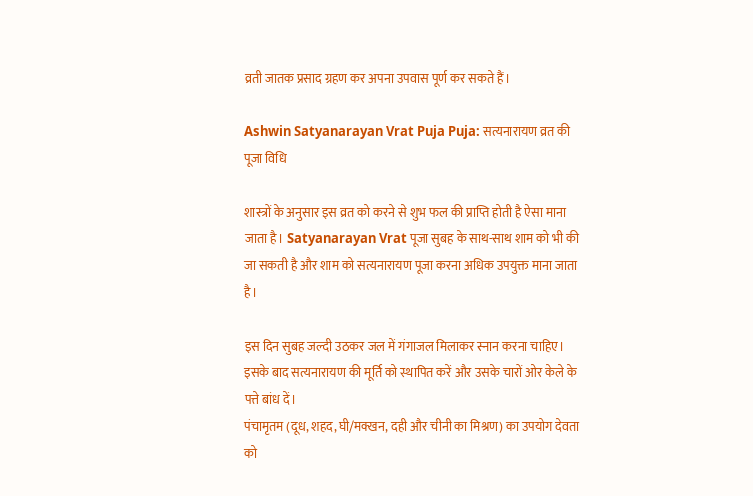व्रती जातक प्रसाद ग्रहण कर अपना उपवास पूर्ण कर सकते हैं।

Ashwin Satyanarayan Vrat Puja Puja: सत्यनारायण व्रत की पूजा विधि

शास्त्रों के अनुसार इस व्रत को करने से शुभ फल की प्राप्ति होती है ऐसा माना जाता है। Satyanarayan Vrat पूजा सुबह के साथ-साथ शाम को भी की जा सकती है और शाम को सत्यनारायण पूजा करना अधिक उपयुक्त माना जाता है।

इस दिन सुबह जल्दी उठकर जल में गंगाजल मिलाकर स्नान करना चाहिए।
इसके बाद सत्यनारायण की मूर्ति को स्थापित करें और उसके चारों ओर केले के पत्ते बांध दें।
पंचामृतम (दूध, शहद, घी/मक्खन, दही और चीनी का मिश्रण) का उपयोग देवता को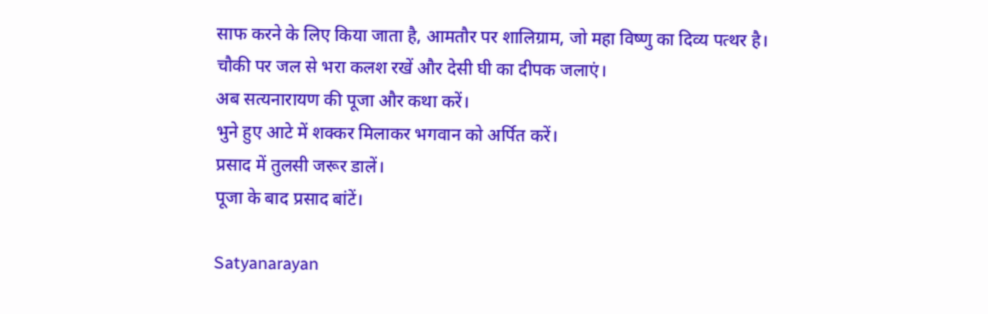साफ करने के लिए किया जाता है, आमतौर पर शालिग्राम, जो महा विष्णु का दिव्य पत्थर है।
चौकी पर जल से भरा कलश रखें और देसी घी का दीपक जलाएं।
अब सत्यनारायण की पूजा और कथा करें।
भुने हुए आटे में शक्कर मिलाकर भगवान को अर्पित करें।
प्रसाद में तुलसी जरूर डालें।
पूजा के बाद प्रसाद बांटें।

Satyanarayan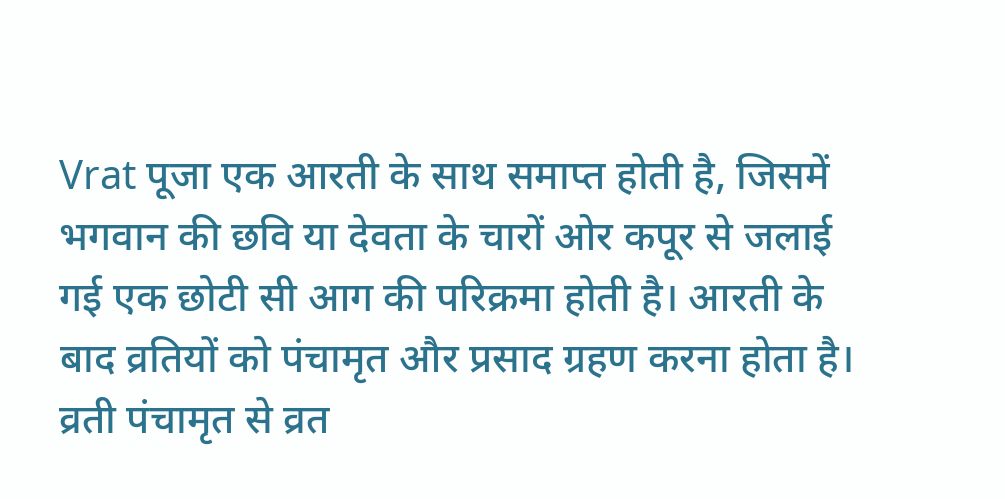Vrat पूजा एक आरती के साथ समाप्त होती है, जिसमें भगवान की छवि या देवता के चारों ओर कपूर से जलाई गई एक छोटी सी आग की परिक्रमा होती है। आरती के बाद व्रतियों को पंचामृत और प्रसाद ग्रहण करना होता है। व्रती पंचामृत से व्रत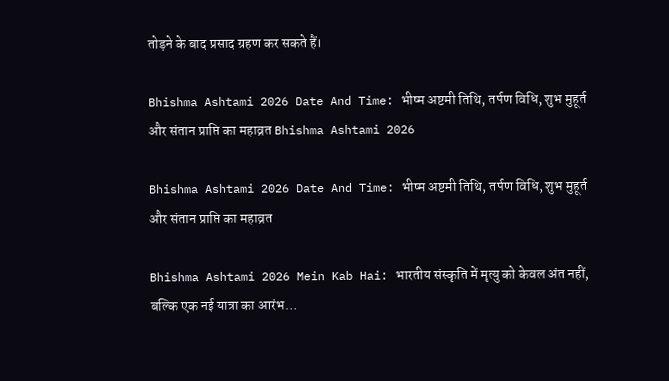तोड़ने के बाद प्रसाद ग्रहण कर सकते हैं।

Bhishma Ashtami 2026 Date And Time: भीष्म अष्टमी तिथि, तर्पण विधि, शुभ मुहूर्त और संतान प्राप्ति का महाव्रत Bhishma Ashtami 2026

Bhishma Ashtami 2026 Date And Time: भीष्म अष्टमी तिथि, तर्पण विधि, शुभ मुहूर्त और संतान प्राप्ति का महाव्रत

Bhishma Ashtami 2026 Mein Kab Hai: भारतीय संस्कृति में मृत्यु को केवल अंत नहीं, बल्कि एक नई यात्रा का आरंभ…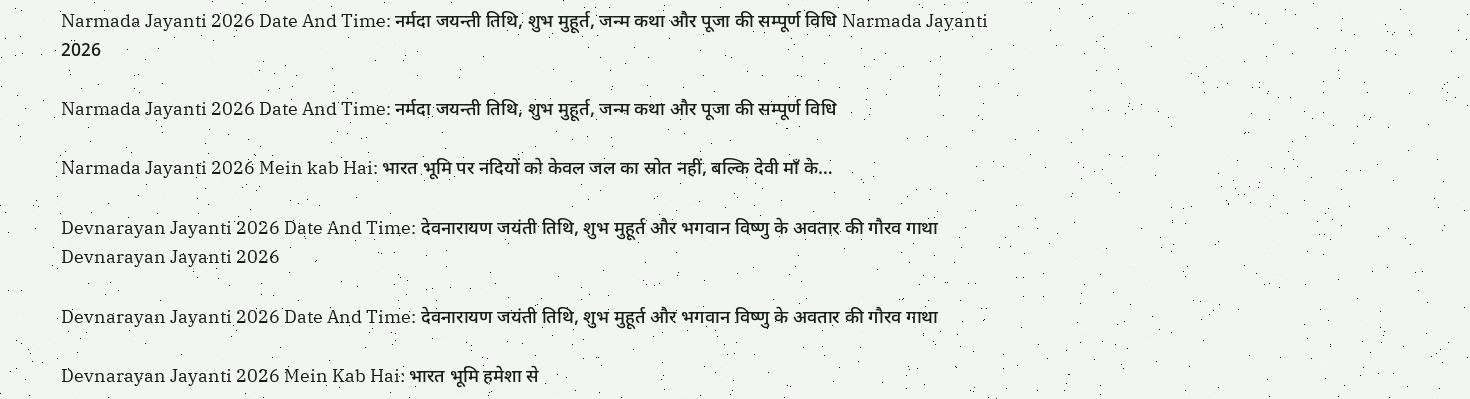Narmada Jayanti 2026 Date And Time: नर्मदा जयन्ती तिथि, शुभ मुहूर्त, जन्म कथा और पूजा की सम्पूर्ण विधि Narmada Jayanti 2026

Narmada Jayanti 2026 Date And Time: नर्मदा जयन्ती तिथि, शुभ मुहूर्त, जन्म कथा और पूजा की सम्पूर्ण विधि

Narmada Jayanti 2026 Mein kab Hai: भारत भूमि पर नदियों को केवल जल का स्रोत नहीं, बल्कि देवी माँ के…

Devnarayan Jayanti 2026 Date And Time: देवनारायण जयंती तिथि, शुभ मुहूर्त और भगवान विष्णु के अवतार की गौरव गाथा Devnarayan Jayanti 2026

Devnarayan Jayanti 2026 Date And Time: देवनारायण जयंती तिथि, शुभ मुहूर्त और भगवान विष्णु के अवतार की गौरव गाथा

Devnarayan Jayanti 2026 Mein Kab Hai: भारत भूमि हमेशा से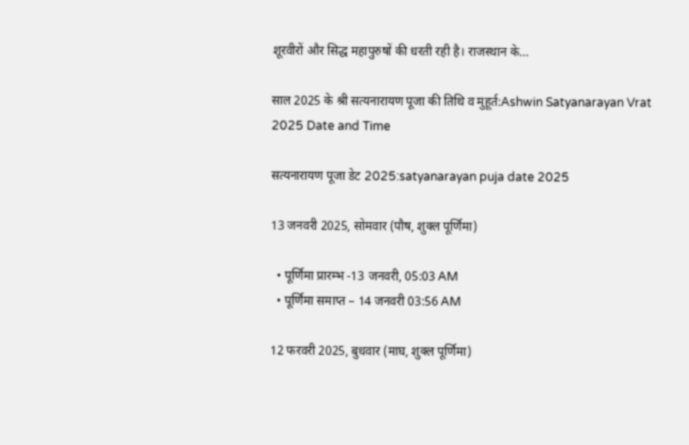शूरवीरों और सिद्ध महापुरुषों की धरती रही है। राजस्थान के…

साल 2025 के श्री सत्यनारायण पूजा की तिथि व मुहूर्त:Ashwin Satyanarayan Vrat 2025 Date and Time

सत्यनारायण पूजा डेट 2025:satyanarayan puja date 2025

13 जनवरी 2025, सोमवार (पौष, शुक्ल पूर्णिमा)

  • पूर्णिमा प्रारम्भ -13 जनवरी, 05:03 AM
  • पूर्णिमा समाप्त – 14 जनवरी 03:56 AM

12 फरवरी 2025, बुधवार (माघ, शुक्ल पूर्णिमा)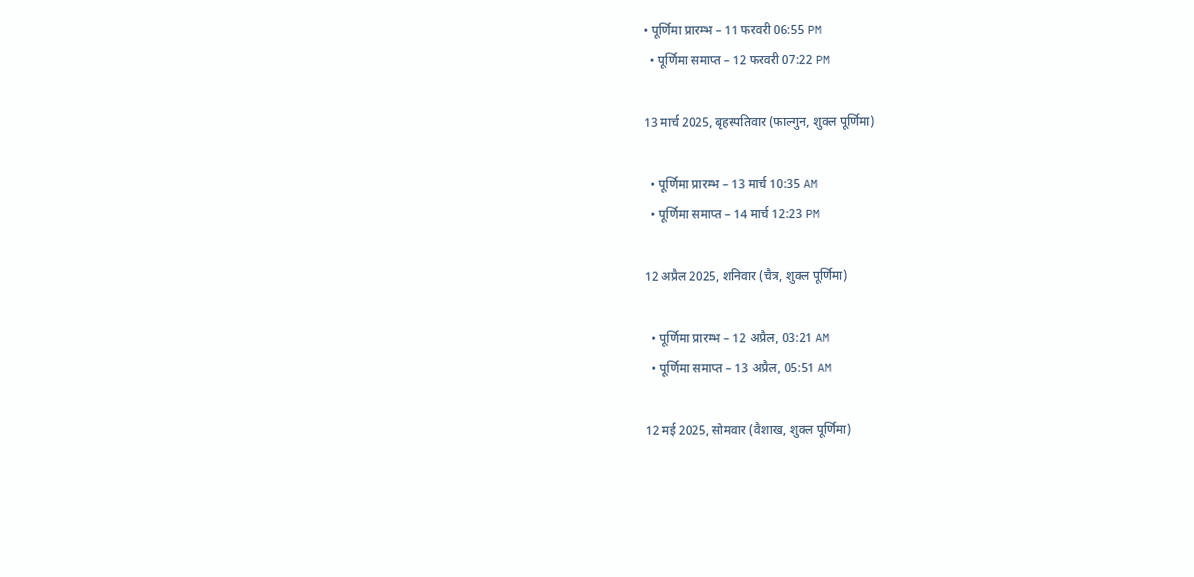• पूर्णिमा प्रारम्भ – 11 फरवरी 06:55 PM
  • पूर्णिमा समाप्त – 12 फरवरी 07:22 PM

13 मार्च 2025, बृहस्पतिवार (फाल्गुन, शुक्ल पूर्णिमा)

  • पूर्णिमा प्रारम्भ – 13 मार्च 10:35 AM
  • पूर्णिमा समाप्त – 14 मार्च 12:23 PM

12 अप्रैल 2025, शनिवार (चैत्र, शुक्ल पूर्णिमा)

  • पूर्णिमा प्रारम्भ – 12 अप्रैल, 03:21 AM
  • पूर्णिमा समाप्त – 13 अप्रैल, 05:51 AM

12 मई 2025, सोमवार (वैशाख, शुक्ल पूर्णिमा)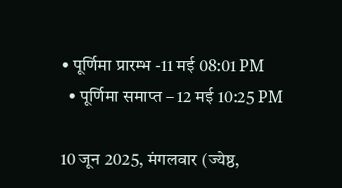• पूर्णिमा प्रारम्भ -11 मई 08:01 PM
  • पूर्णिमा समाप्त – 12 मई 10:25 PM

10 जून 2025, मंगलवार (ज्येष्ठ,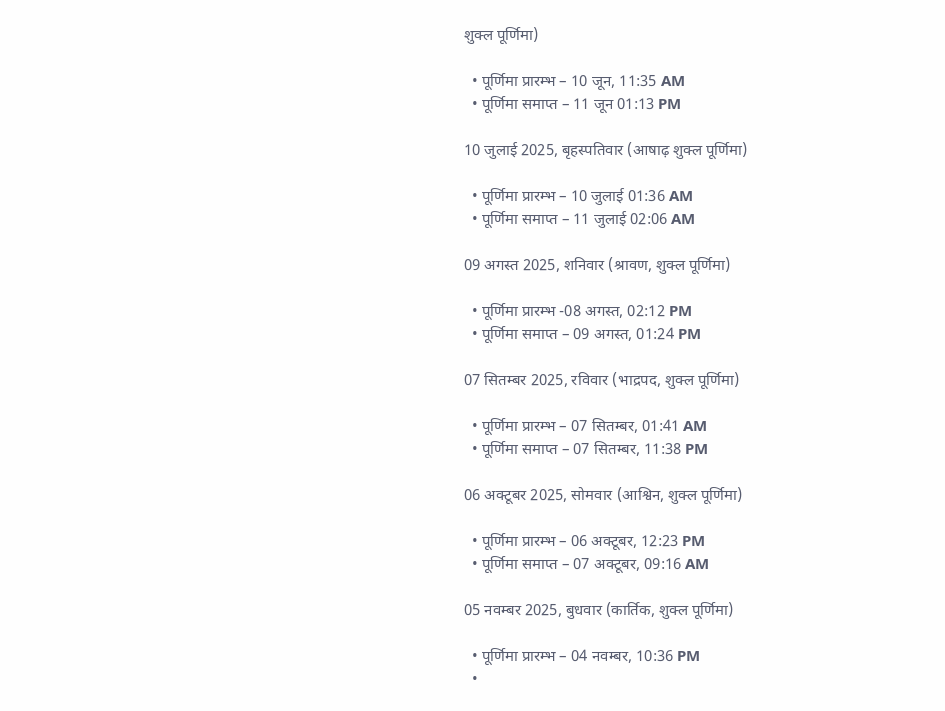शुक्ल पूर्णिमा)

  • पूर्णिमा प्रारम्भ – 10 जून, 11:35 AM
  • पूर्णिमा समाप्त – 11 जून 01:13 PM

10 जुलाई 2025, बृहस्पतिवार (आषाढ़ शुक्ल पूर्णिमा)

  • पूर्णिमा प्रारम्भ – 10 जुलाई 01:36 AM
  • पूर्णिमा समाप्त – 11 जुलाई 02:06 AM

09 अगस्त 2025, शनिवार (श्रावण, शुक्ल पूर्णिमा)

  • पूर्णिमा प्रारम्भ -08 अगस्त, 02:12 PM
  • पूर्णिमा समाप्त – 09 अगस्त, 01:24 PM

07 सितम्बर 2025, रविवार (भाद्रपद, शुक्ल पूर्णिमा)

  • पूर्णिमा प्रारम्भ – 07 सितम्बर, 01:41 AM
  • पूर्णिमा समाप्त – 07 सितम्बर, 11:38 PM

06 अक्टूबर 2025, सोमवार (आश्विन, शुक्ल पूर्णिमा)

  • पूर्णिमा प्रारम्भ – 06 अक्टूबर, 12:23 PM
  • पूर्णिमा समाप्त – 07 अक्टूबर, 09:16 AM

05 नवम्बर 2025, बुधवार (कार्तिक, शुक्ल पूर्णिमा)

  • पूर्णिमा प्रारम्भ – 04 नवम्बर, 10:36 PM
  •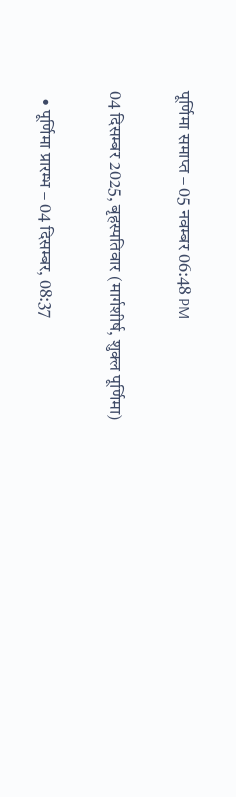पूर्णिमा समाप्त – 05 नवम्बर 06:48 PM

04 दिसम्बर 2025, बृहस्पतिवार (मार्गशीर्ष, शुक्ल पूर्णिमा)

  • पूर्णिमा प्रारम्भ – 04 दिसम्बर, 08:37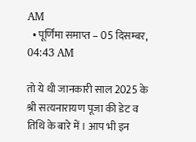AM
  • पूर्णिमा समाप्त – 05 दिसम्बर, 04:43 AM

तो ये थी जानकारी साल 2025 के श्री सत्यनारायण पूजा की डेट व तिथि के बारे में। आप भी इन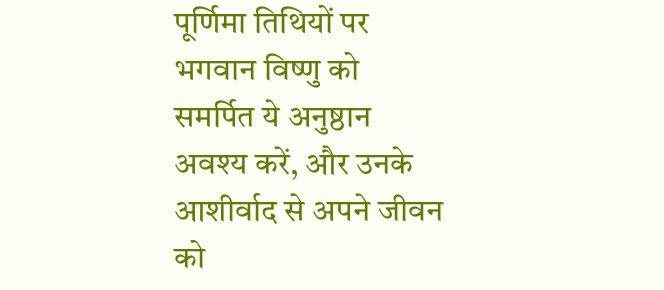पूर्णिमा तिथियों पर भगवान विष्णु को समर्पित ये अनुष्ठान अवश्य करें, और उनके आशीर्वाद से अपने जीवन को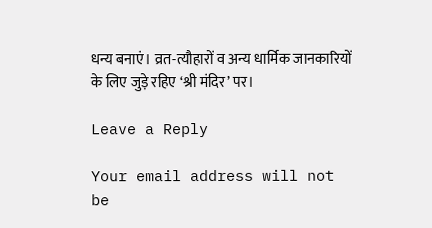धन्य बनाएं। व्रत-त्यौहारों व अन्य धार्मिक जानकारियों के लिए जुड़े रहिए ‘श्री मंदिर’ पर।

Leave a Reply

Your email address will not be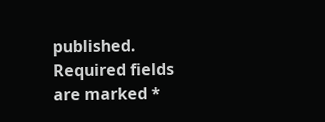published. Required fields are marked *